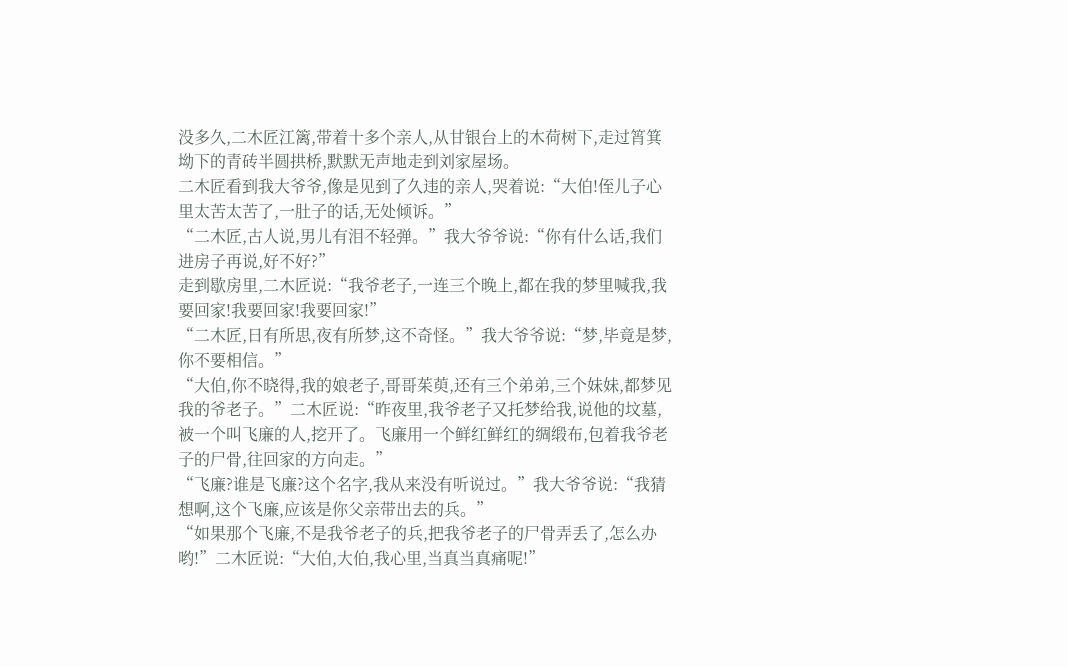没多久,二木匠江篱,带着十多个亲人,从甘银台上的木荷树下,走过筲箕坳下的青砖半圆拱桥,默默无声地走到刘家屋场。
二木匠看到我大爷爷,像是见到了久违的亲人,哭着说:“大伯!侄儿子心里太苦太苦了,一肚子的话,无处倾诉。”
“二木匠,古人说,男儿有泪不轻弹。”我大爷爷说:“你有什么话,我们进房子再说,好不好?”
走到歇房里,二木匠说:“我爷老子,一连三个晚上,都在我的梦里喊我,我要回家!我要回家!我要回家!”
“二木匠,日有所思,夜有所梦,这不奇怪。”我大爷爷说:“梦,毕竟是梦,你不要相信。”
“大伯,你不晓得,我的娘老子,哥哥茱萸,还有三个弟弟,三个妹妹,都梦见我的爷老子。”二木匠说:“昨夜里,我爷老子又托梦给我,说他的坟墓,被一个叫飞廉的人,挖开了。飞廉用一个鲜红鲜红的绸缎布,包着我爷老子的尸骨,往回家的方向走。”
“飞廉?谁是飞廉?这个名字,我从来没有听说过。”我大爷爷说:“我猜想啊,这个飞廉,应该是你父亲带出去的兵。”
“如果那个飞廉,不是我爷老子的兵,把我爷老子的尸骨弄丢了,怎么办哟!”二木匠说:“大伯,大伯,我心里,当真当真痛呢!”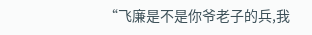“飞廉是不是你爷老子的兵,我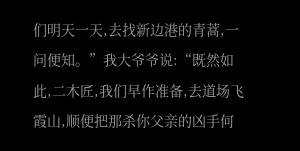们明天一天,去找新边港的青蒿,一问便知。”我大爷爷说:“既然如此,二木匠,我们早作准备,去道场飞霞山,顺便把那杀你父亲的凶手何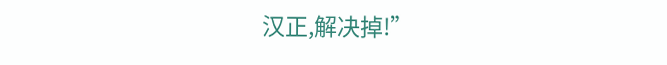汉正,解决掉!”